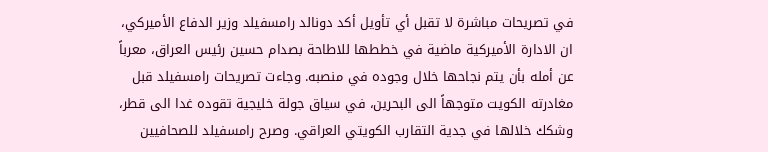في تصريحات مباشرة لا تقبل أي تأويل أكد دونالد رامسفيلد وزير الدفاع الأميركي، ان الادارة الأميركية ماضية في خططها للاطاحة بصدام حسين رئيس العراق، معرباً عن أمله بأن يتم نجاحها خلال وجوده في منصبه. وجاءت تصريحات رامسفيلد قبل مغادرته الكويت متوجهاً الى البحرين، في سياق جولة خليجية تقوده غدا الى قطر، وشكك خلالها في جدية التقارب الكويتي العراقي. وصرح رامسفيلد للصحافيين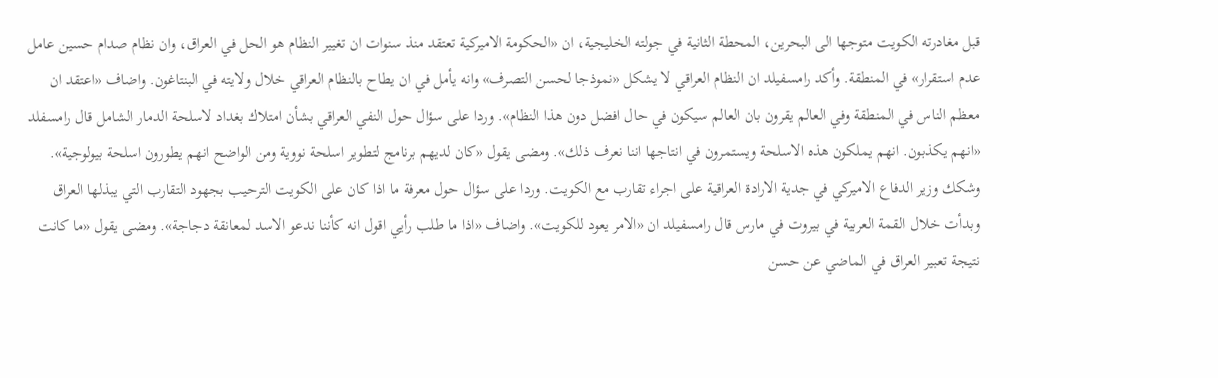قبل مغادرته الكويت متوجها الى البحرين، المحطة الثانية في جولته الخليجية، ان «الحكومة الاميركية تعتقد منذ سنوات ان تغيير النظام هو الحل في العراق، وان نظام صدام حسين عامل عدم استقرار» في المنطقة. وأكد رامسفيلد ان النظام العراقي لا يشكل «نموذجا لحسن التصرف» وانه يأمل في ان يطاح بالنظام العراقي خلال ولايته في البنتاغون. واضاف «اعتقد ان معظم الناس في المنطقة وفي العالم يقرون بان العالم سيكون في حال افضل دون هذا النظام». وردا على سؤال حول النفي العراقي بشأن امتلاك بغداد لاسلحة الدمار الشامل قال رامسفلد «انهم يكذبون. انهم يملكون هذه الاسلحة ويستمرون في انتاجها اننا نعرف ذلك». ومضى يقول «كان لديهم برنامج لتطوير اسلحة نووية ومن الواضح انهم يطورون اسلحة بيولوجية». وشكك وزير الدفاع الاميركي في جدية الارادة العراقية على اجراء تقارب مع الكويت. وردا على سؤال حول معرفة ما اذا كان على الكويت الترحيب بجهود التقارب التي يبذلها العراق وبدأت خلال القمة العربية في بيروت في مارس قال رامسفيلد ان «الامر يعود للكويت». واضاف «اذا ما طلب رأيي اقول انه كأننا ندعو الاسد لمعانقة دجاجة». ومضى يقول «ما كانت نتيجة تعبير العراق في الماضي عن حسن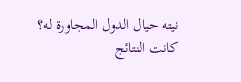نيته حيال الدول المجاورة له؟ كانت النتائج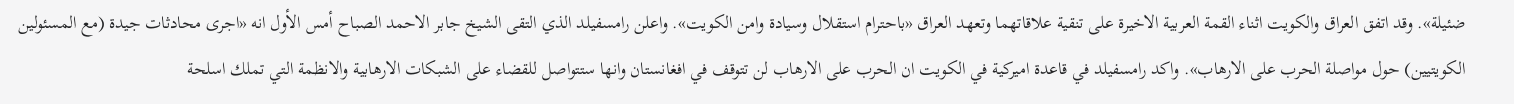ضئيلة». وقد اتفق العراق والكويت اثناء القمة العربية الاخيرة على تنقية علاقاتهما وتعهد العراق «باحترام استقلال وسيادة وامن الكويت». واعلن رامسفيلد الذي التقى الشيخ جابر الاحمد الصباح أمس الأول انه «اجرى محادثات جيدة (مع المسئولين الكويتيين) حول مواصلة الحرب على الارهاب». واكد رامسفيلد في قاعدة اميركية في الكويت ان الحرب على الارهاب لن تتوقف في افغانستان وانها ستتواصل للقضاء على الشبكات الارهابية والانظمة التي تملك اسلحة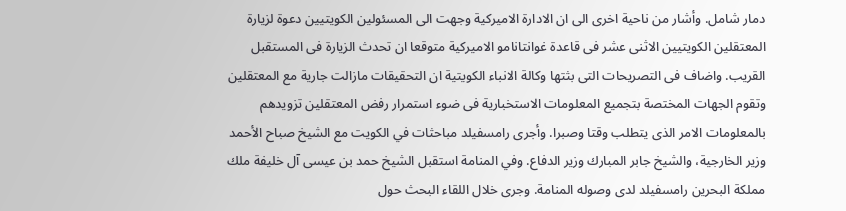دمار شامل. وأشار من ناحية اخرى الى ان الادارة الاميركية وجهت الى المسئولين الكويتيين دعوة لزيارة المعتقلين الكويتيين الاثنى عشر فى قاعدة غوانتانامو الاميركية متوقعا ان تحدث الزيارة فى المستقبل القريب. واضاف فى التصريحات التى بثتها وكالة الانباء الكويتية ان التحقيقات مازالت جارية مع المعتقلين وتقوم الجهات المختصة بتجميع المعلومات الاستخبارية فى ضوء استمرار رفض المعتقلين تزويدهم بالمعلومات الامر الذى يتطلب وقتا وصبرا. وأجرى رامسفيلد مباحثات في الكويت مع الشيخ صباح الأحمد وزير الخارجية، والشيخ جابر المبارك وزير الدفاع. وفي المنامة استقبل الشيخ حمد بن عيسى آل خليفة ملك مملكة البحرين رامسفيلد لدى وصوله المنامة. وجرى خلال اللقاء البحث حول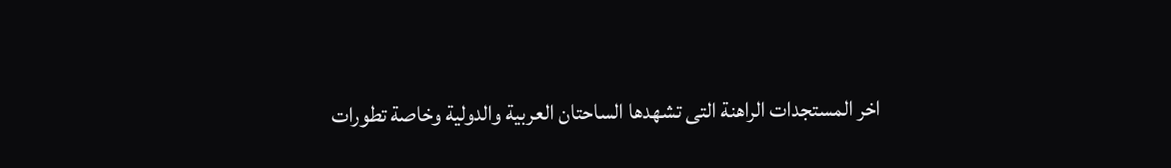اخر المستجدات الراهنة التى تشهدها الساحتان العربية والدولية وخاصة تطورات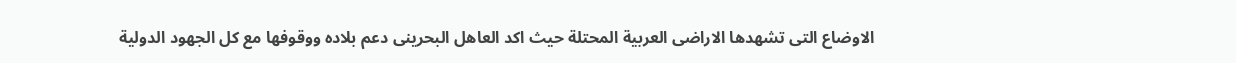الاوضاع التى تشهدها الاراضى العربية المحتلة حيث اكد العاهل البحرينى دعم بلاده ووقوفها مع كل الجهود الدولية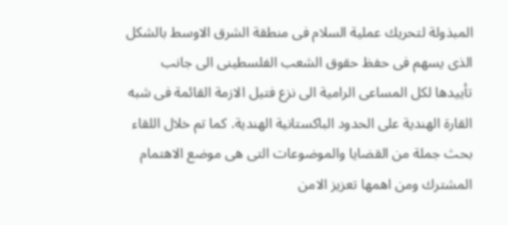المبذولة لتحريك عملية السلام فى منطقة الشرق الاوسط بالشكل الذى يسهم فى حفظ حقوق الشعب الفلسطينى الى جانب تأييدها لكل المساعى الرامية الى نزع فتيل الازمة القائمة فى شبه القارة الهندية على الحدود الباكستانية الهندية. كما تم خلال اللقاء بحث جملة من القضايا والموضوعات التى هى موضع الاهتمام المشترك ومن اهمها تعزيز الامن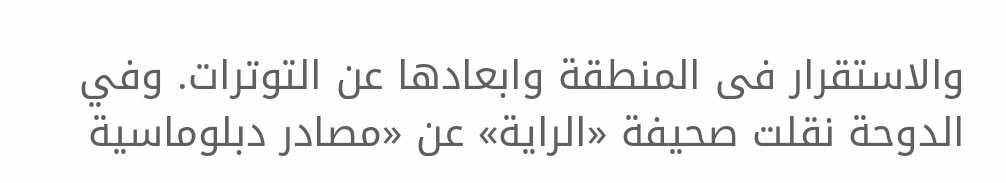والاستقرار فى المنطقة وابعادها عن التوترات. وفي الدوحة نقلت صحيفة «الراية» عن «مصادر دبلوماسية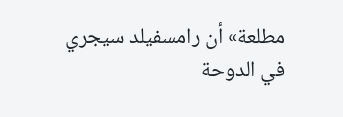مطلعة» أن رامسفيلد سيجري في الدوحة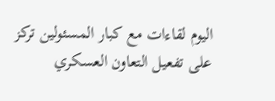اليوم لقاءات مع كبار المسئولين تركز على تفعيل التعاون العسكري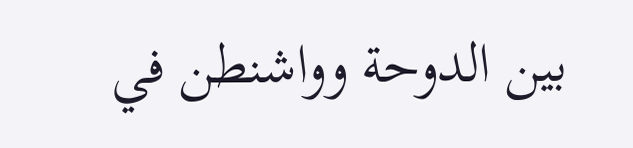بين الدوحة وواشنطن في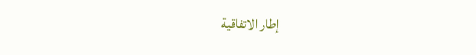إطار الاتفاقية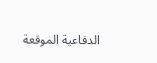الدفاعية الموقعة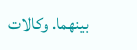بينهما. وكالات